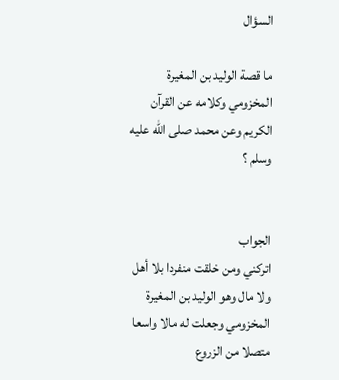السؤال

ما قصة الوليد بن المغيرة المخزومي وكلامه عن القرآن الكريم وعن محمد صلى الله عليه وسلم ؟


الجواب
اتركني ومن خلقت منفردا بلا أهل ولا مال وهو الوليد بن المغيرة المخزومي وجعلت له مالا واسعا متصلا من الزروع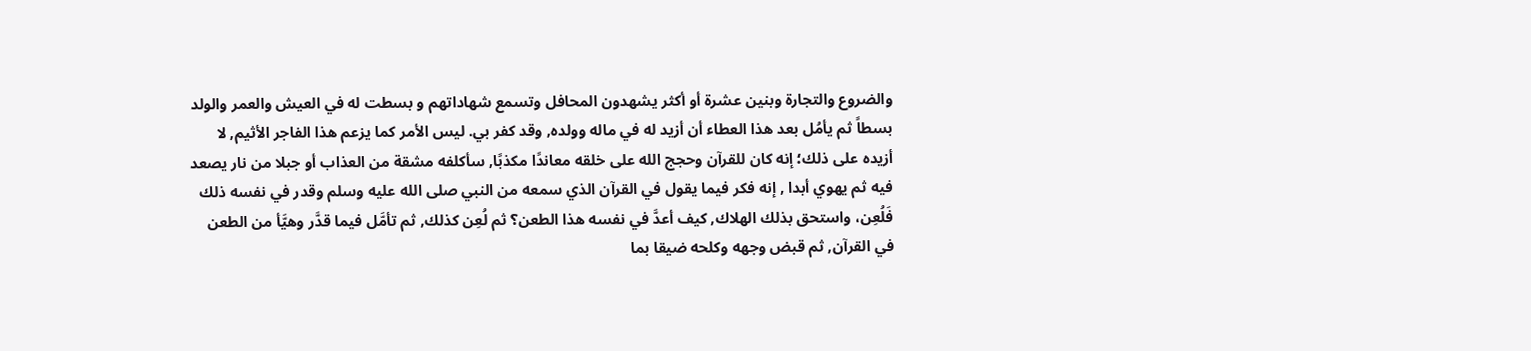والضروع والتجارة وبنين عشرة أو أكثر يشهدون المحافل وتسمع شهاداتهم و بسطت له في العيش والعمر والولد بسطاً ثم يأمُل بعد هذا العطاء أن أزيد له في ماله وولده, وقد كفر بي. ليس الأمر كما يزعم هذا الفاجر الأثيم, لا أزيده على ذلك؛ إنه كان للقرآن وحجج الله على خلقه معاندًا مكذبًا, سأكلفه مشقة من العذاب أو جبلا من نار يصعد فيه ثم يهوي أبدا , إنه فكر فيما يقول في القرآن الذي سمعه من النبي صلى الله عليه وسلم وقدر في نفسه ذلك فَلُعِن، واستحق بذلك الهلاك, كيف أعدَّ في نفسه هذا الطعن؟ ثم لُعِن كذلك, ثم تأمَّل فيما قدَّر وهيَّأ من الطعن في القرآن, ثم قبض وجهه وكلحه ضيقا بما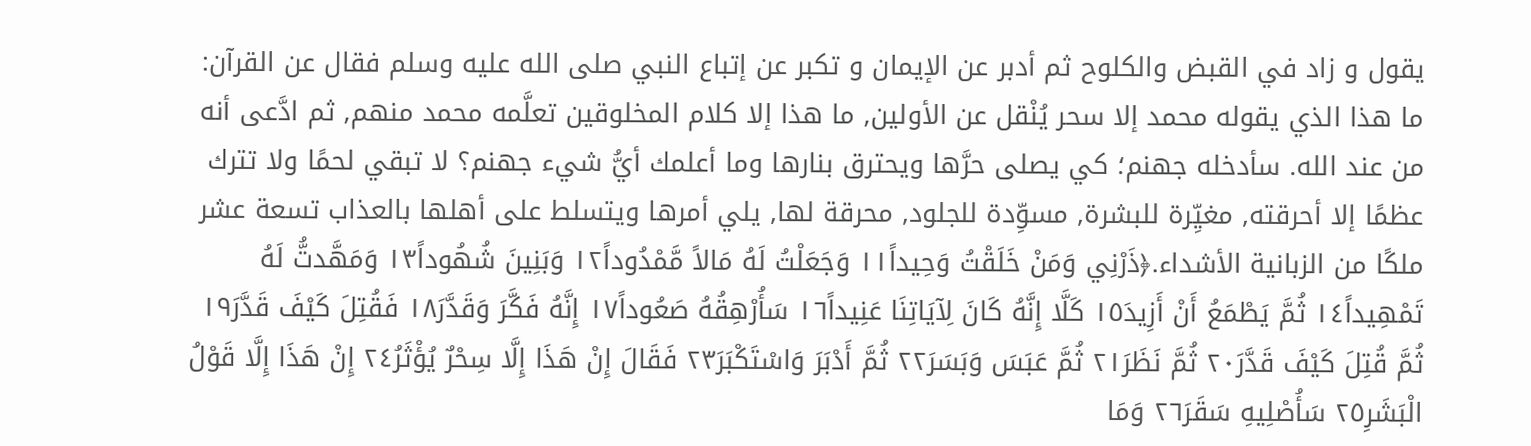يقول و زاد في القبض والكلوح ثم أدبر عن الإيمان و تكبر عن إتباع النبي صلى الله عليه وسلم فقال عن القرآن: ما هذا الذي يقوله محمد إلا سحر يُنْقل عن الأولين, ما هذا إلا كلام المخلوقين تعلَّمه محمد منهم, ثم ادَّعى أنه من عند الله. سأدخله جهنم؛ كي يصلى حرَّها ويحترق بنارها وما أعلمك أيُّ شيء جهنم؟ لا تبقي لحمًا ولا تترك عظمًا إلا أحرقته, مغيِّرة للبشرة, مسوِّدة للجلود, محرقة لها, يلي أمرها ويتسلط على أهلها بالعذاب تسعة عشر ملكًا من الزبانية الأشداء.﴿ذَرْنِي وَمَنْ خَلَقْتُ وَحِيداً١١ وَجَعَلْتُ لَهُ مَالاً مَّمْدُوداً١٢ وَبَنِينَ شُهُوداً١٣ وَمَهَّدتُّ لَهُ تَمْهِيداً١٤ ثُمَّ يَطْمَعُ أَنْ أَزِيدَ١٥ كَلَّا إِنَّهُ كَانَ لِآيَاتِنَا عَنِيداً١٦ سَأُرْهِقُهُ صَعُوداً١٧ إِنَّهُ فَكَّرَ وَقَدَّرَ١٨ فَقُتِلَ كَيْفَ قَدَّرَ١٩ ثُمَّ قُتِلَ كَيْفَ قَدَّرَ٢٠ ثُمَّ نَظَرَ٢١ ثُمَّ عَبَسَ وَبَسَرَ٢٢ ثُمَّ أَدْبَرَ وَاسْتَكْبَرَ٢٣ فَقَالَ إِنْ هَذَا إِلَّا سِحْرٌ يُؤْثَرُ٢٤ إِنْ هَذَا إِلَّا قَوْلُ الْبَشَرِ٢٥ سَأُصْلِيهِ سَقَرَ٢٦ وَمَا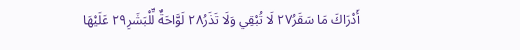أَدْرَاكَ مَا سَقَرُ٢٧ لَا تُبْقِي وَلَا تَذَرُ٢٨ لَوَّاحَةٌ لِّلْبَشَرِ٢٩ عَلَيْهَا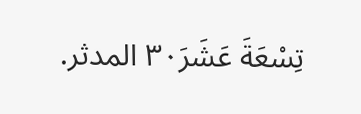تِسْعَةَ عَشَرَ٣٠ المدثر.